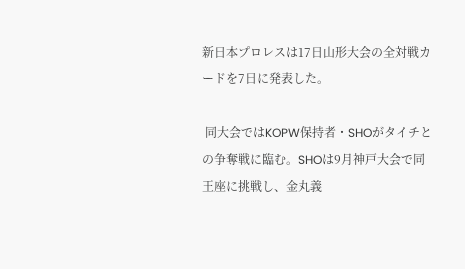新日本プロレスは17日山形大会の全対戦カードを7日に発表した。

 同大会ではKOPW保持者・SHOがタイチとの争奪戦に臨む。SHOは9月神戸大会で同王座に挑戦し、金丸義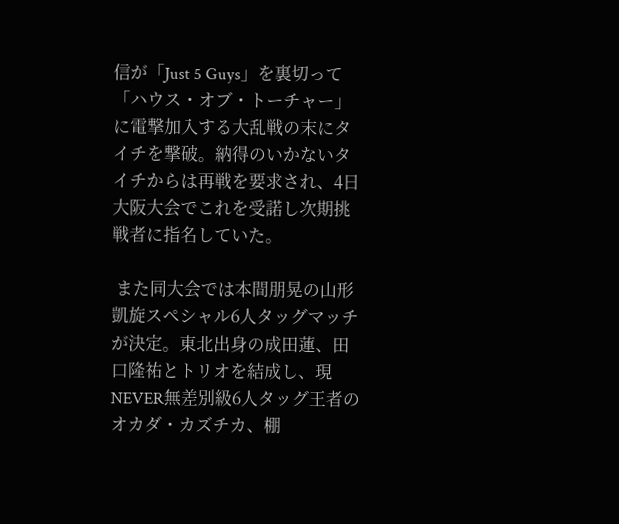信が「Just 5 Guys」を裏切って「ハウス・オブ・トーチャー」に電撃加入する大乱戦の末にタイチを撃破。納得のいかないタイチからは再戦を要求され、4日大阪大会でこれを受諾し次期挑戦者に指名していた。

 また同大会では本間朋晃の山形凱旋スペシャル6人タッグマッチが決定。東北出身の成田蓮、田口隆祐とトリオを結成し、現NEVER無差別級6人タッグ王者のオカダ・カズチカ、棚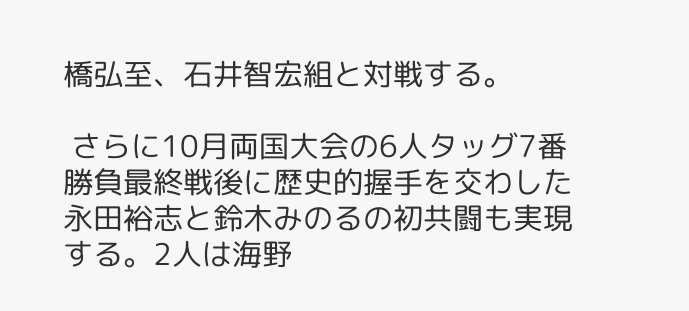橋弘至、石井智宏組と対戦する。

 さらに10月両国大会の6人タッグ7番勝負最終戦後に歴史的握手を交わした永田裕志と鈴木みのるの初共闘も実現する。2人は海野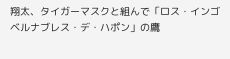翔太、タイガーマスクと組んで「ロス・インゴベルナブレス・デ・ハポン」の鷹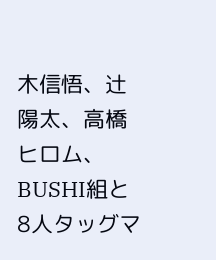木信悟、辻陽太、高橋ヒロム、BUSHI組と8人タッグマ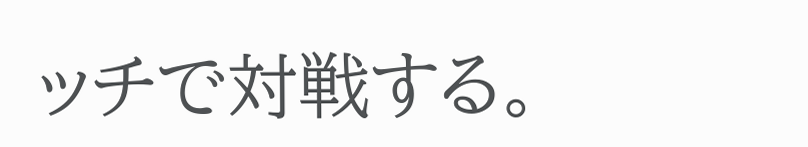ッチで対戦する。